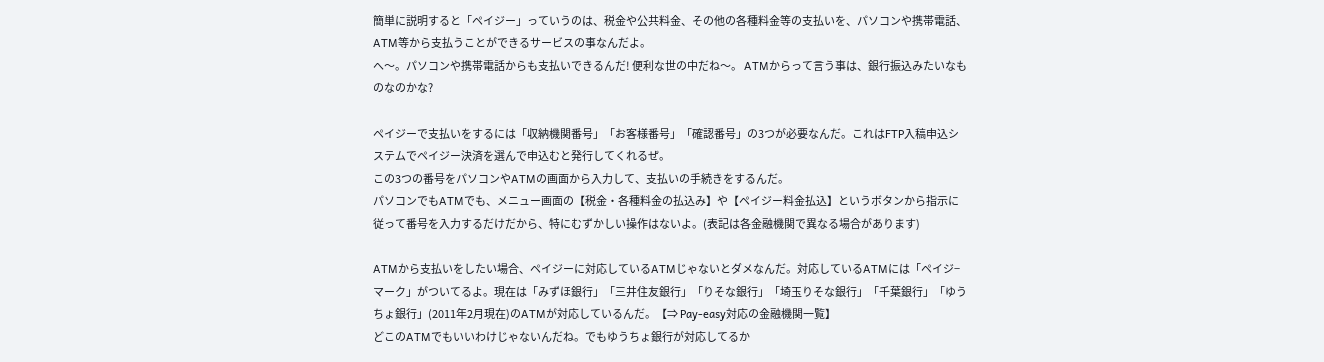簡単に説明すると「ペイジー」っていうのは、税金や公共料金、その他の各種料金等の支払いを、パソコンや携帯電話、ATM等から支払うことができるサービスの事なんだよ。
へ〜。パソコンや携帯電話からも支払いできるんだ! 便利な世の中だね〜。 ATMからって言う事は、銀行振込みたいなものなのかな?

ペイジーで支払いをするには「収納機関番号」「お客様番号」「確認番号」の3つが必要なんだ。これはFTP入稿申込システムでペイジー決済を選んで申込むと発行してくれるぜ。
この3つの番号をパソコンやATMの画面から入力して、支払いの手続きをするんだ。
パソコンでもATMでも、メニュー画面の【税金・各種料金の払込み】や【ペイジー料金払込】というボタンから指示に従って番号を入力するだけだから、特にむずかしい操作はないよ。(表記は各金融機関で異なる場合があります)

ATMから支払いをしたい場合、ペイジーに対応しているATMじゃないとダメなんだ。対応しているATMには「ペイジ−マーク」がついてるよ。現在は「みずほ銀行」「三井住友銀行」「りそな銀行」「埼玉りそな銀行」「千葉銀行」「ゆうちょ銀行」(2011年2月現在)のATMが対応しているんだ。【⇒ Pay-easy対応の金融機関一覧】
どこのATMでもいいわけじゃないんだね。でもゆうちょ銀行が対応してるか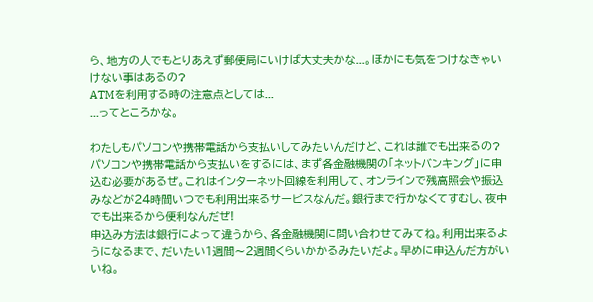ら、地方の人でもとりあえず郵便局にいけば大丈夫かな...。ほかにも気をつけなきゃいけない事はあるの?
ATMを利用する時の注意点としては...
...ってところかな。

わたしもパソコンや携帯電話から支払いしてみたいんだけど、これは誰でも出来るの?
パソコンや携帯電話から支払いをするには、まず各金融機関の「ネットバンキング」に申込む必要があるぜ。これはインターネット回線を利用して、オンラインで残高照会や振込みなどが24時間いつでも利用出来るサービスなんだ。銀行まで行かなくてすむし、夜中でも出来るから便利なんだぜ!
申込み方法は銀行によって違うから、各金融機関に問い合わせてみてね。利用出来るようになるまで、だいたい1週間〜2週間くらいかかるみたいだよ。早めに申込んだ方がいいね。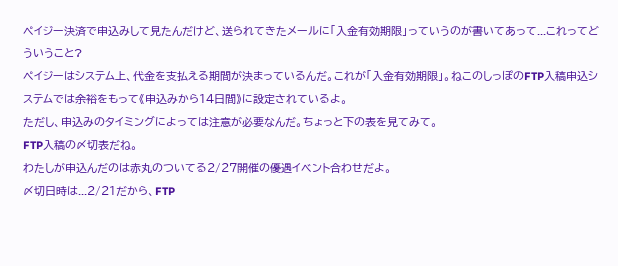ペイジー決済で申込みして見たんだけど、送られてきたメールに「入金有効期限」っていうのが書いてあって...これってどういうこと?
ペイジーはシステム上、代金を支払える期間が決まっているんだ。これが「入金有効期限」。ねこのしっぽのFTP入稿申込システムでは余裕をもって《申込みから14日間》に設定されているよ。
ただし、申込みのタイミングによっては注意が必要なんだ。ちょっと下の表を見てみて。
FTP入稿の〆切表だね。
わたしが申込んだのは赤丸のついてる2/27開催の優遇イベント合わせだよ。
〆切日時は...2/21だから、FTP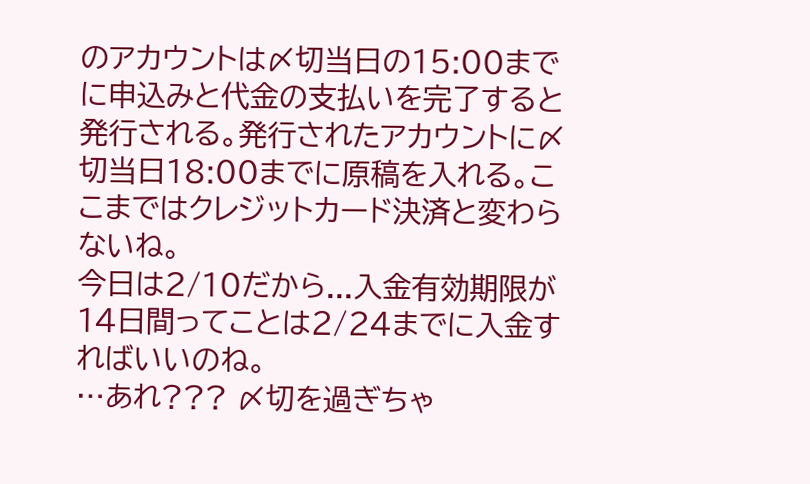のアカウントは〆切当日の15:00までに申込みと代金の支払いを完了すると発行される。発行されたアカウントに〆切当日18:00までに原稿を入れる。ここまではクレジットカード決済と変わらないね。
今日は2/10だから...入金有効期限が14日間ってことは2/24までに入金すればいいのね。
…あれ??? 〆切を過ぎちゃ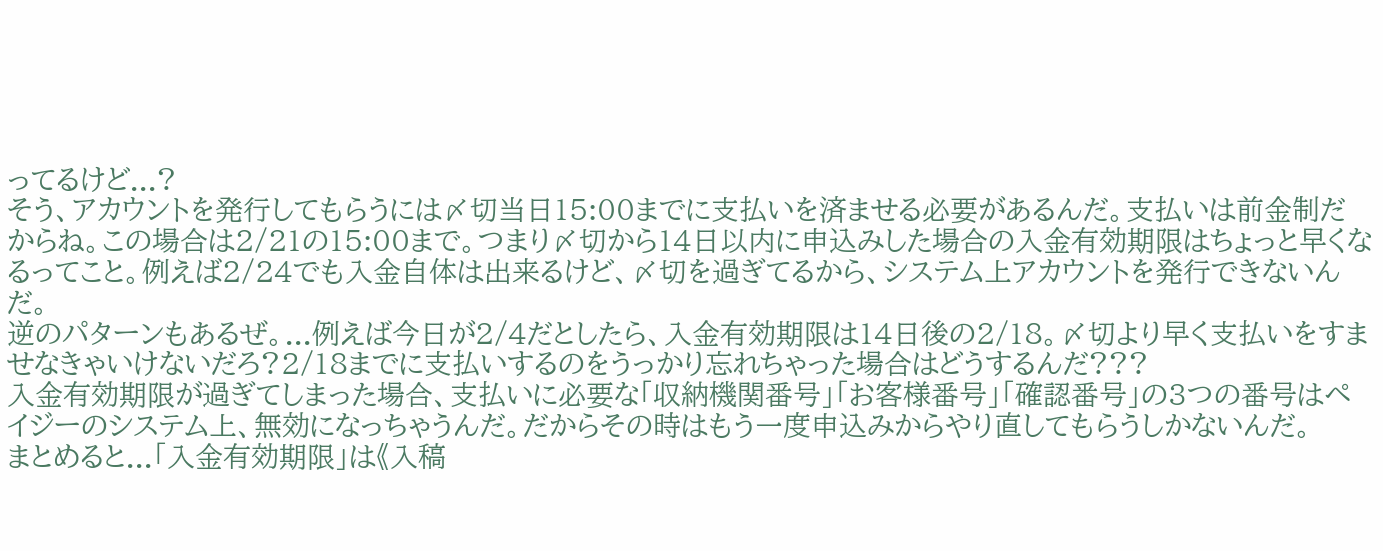ってるけど...?
そう、アカウントを発行してもらうには〆切当日15:00までに支払いを済ませる必要があるんだ。支払いは前金制だからね。この場合は2/21の15:00まで。つまり〆切から14日以内に申込みした場合の入金有効期限はちょっと早くなるってこと。例えば2/24でも入金自体は出来るけど、〆切を過ぎてるから、システム上アカウントを発行できないんだ。
逆のパターンもあるぜ。...例えば今日が2/4だとしたら、入金有効期限は14日後の2/18。〆切より早く支払いをすませなきゃいけないだろ?2/18までに支払いするのをうっかり忘れちゃった場合はどうするんだ???
入金有効期限が過ぎてしまった場合、支払いに必要な「収納機関番号」「お客様番号」「確認番号」の3つの番号はペイジーのシステム上、無効になっちゃうんだ。だからその時はもう一度申込みからやり直してもらうしかないんだ。
まとめると...「入金有効期限」は《入稿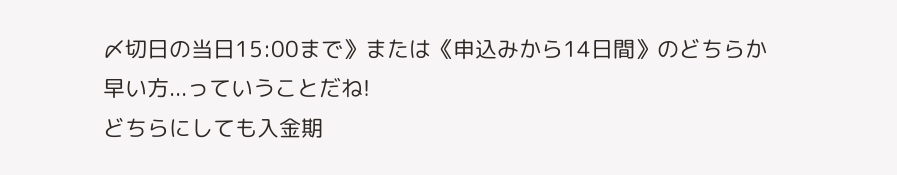〆切日の当日15:00まで》または《申込みから14日間》のどちらか早い方...っていうことだね!
どちらにしても入金期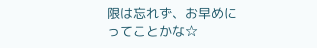限は忘れず、お早めにってことかな☆